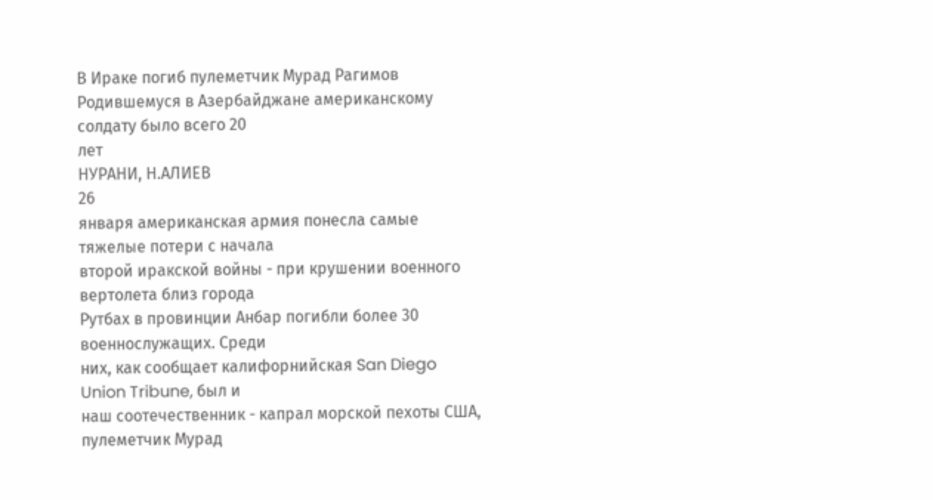В Ираке погиб пулеметчик Мурад Рагимов
Родившемуся в Азербайджане американскому солдату было всего 20
лет
НУРАНИ, Н.АЛИЕВ
26
января американская армия понесла самые тяжелые потери с начала
второй иракской войны - при крушении военного вертолета близ города
Рутбах в провинции Анбар погибли более 30 военнослужащих. Среди
них, как сообщает калифорнийская San Diego Union Tribune, был и
наш соотечественник - капрал морской пехоты США, пулеметчик Мурад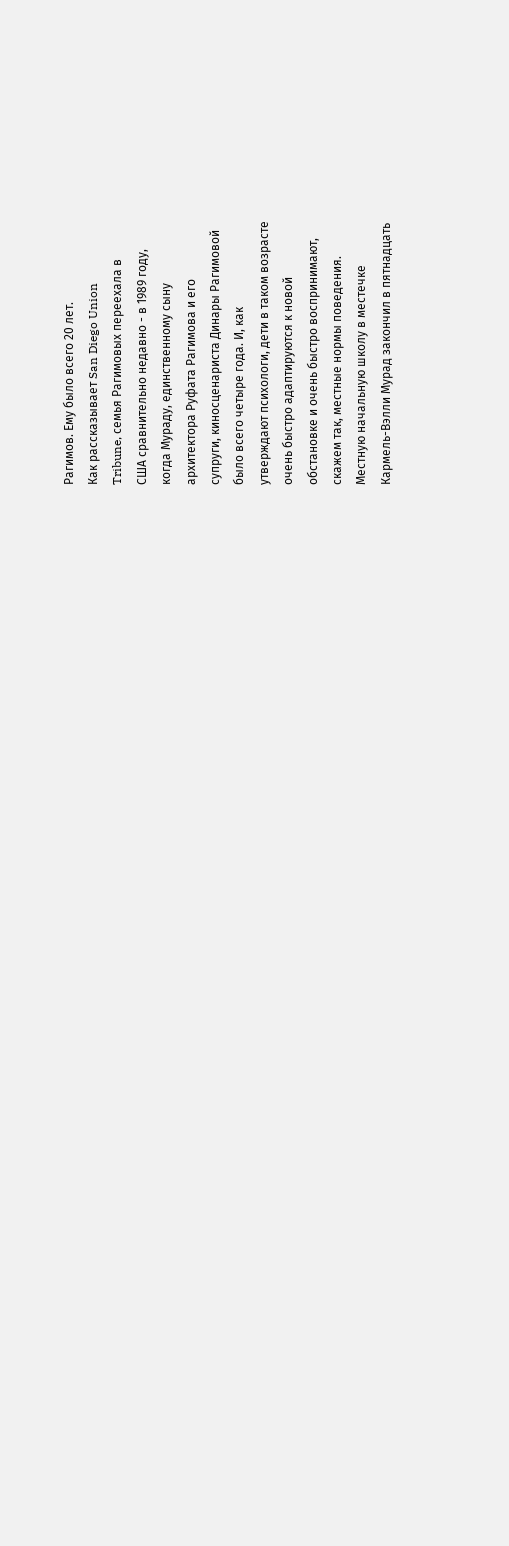Рагимов. Ему было всего 20 лет.
Как рассказывает San Diego Union
Tribune, семья Рагимовых переехала в
США сравнительно недавно - в 1989 году,
когда Мураду, единственному сыну
архитектора Руфата Рагимова и его
супруги, киносценариста Динары Рагимовой
было всего четыре года. И, как
утверждают психологи, дети в таком возрасте
очень быстро адаптируются к новой
обстановке и очень быстро воспринимают,
скажем так, местные нормы поведения.
Местную начальную школу в местечке
Кармель-Вэлли Мурад закончил в пятнадцать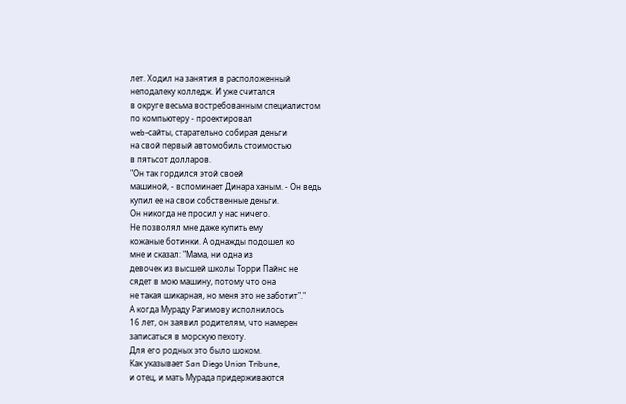лет. Ходил на занятия в расположенный
неподалеку колледж. И уже считался
в округе весьма востребованным специалистом
по компьютеру - проектировал
web-сайты, старательно собирая деньги
на свой первый автомобиль стоимостью
в пятьсот долларов.
"Он так гордился этой своей
машиной, - вспоминает Динара ханым. - Он ведь
купил ее на свои собственные деньги.
Он никогда не просил у нас ничего.
Не позволял мне даже купить ему
кожаные ботинки. А однажды подошел ко
мне и сказал: "Мама, ни одна из
девочек из высшей школы Торри Пайнс не
сядет в мою машину, потому что она
не такая шикарная, но меня это не заботит"."
А когда Мураду Рагимову исполнилось
16 лет, он заявил родителям, что намерен
записаться в морскую пехоту.
Для его родных это было шоком.
Как указывает San Diego Union Tribune,
и отец, и мать Мурада придерживаются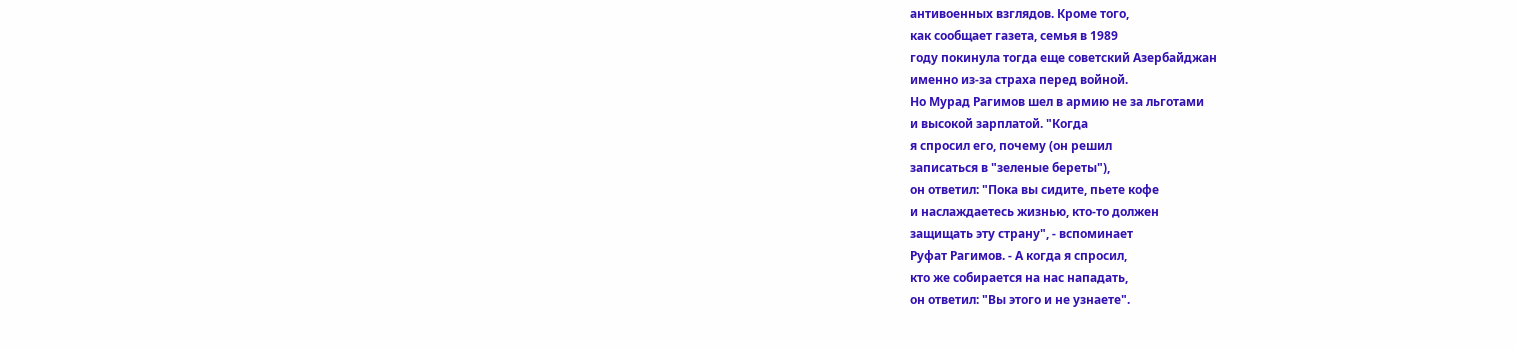антивоенных взглядов. Кроме того,
как сообщает газета, семья в 1989
году покинула тогда еще советский Азербайджан
именно из-за страха перед войной.
Но Мурад Рагимов шел в армию не за льготами
и высокой зарплатой. "Когда
я спросил его, почему (он решил
записаться в "зеленые береты"),
он ответил: "Пока вы сидите, пьете кофе
и наслаждаетесь жизнью, кто-то должен
защищать эту страну", - вспоминает
Руфат Рагимов. - А когда я спросил,
кто же собирается на нас нападать,
он ответил: "Вы этого и не узнаете".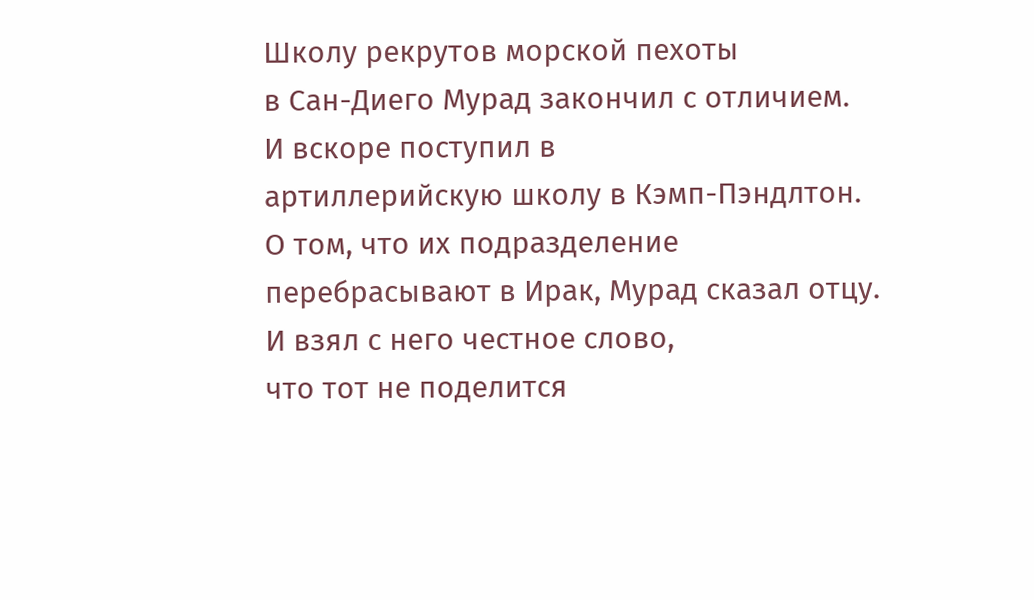Школу рекрутов морской пехоты
в Сан-Диего Мурад закончил с отличием.
И вскоре поступил в
артиллерийскую школу в Кэмп-Пэндлтон.
О том, что их подразделение
перебрасывают в Ирак, Мурад сказал отцу.
И взял с него честное слово,
что тот не поделится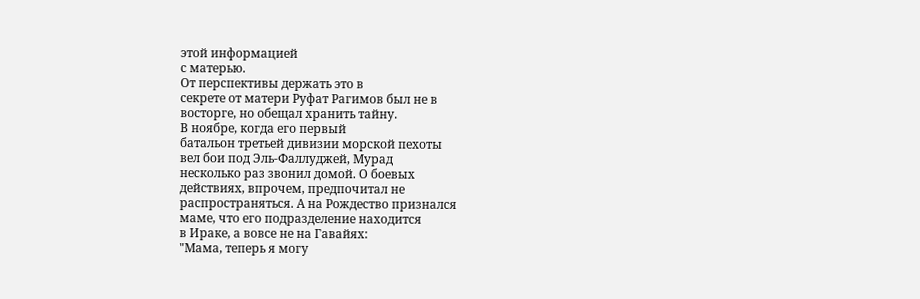этой информацией
с матерью.
От перспективы держать это в
секрете от матери Руфат Рагимов был не в
восторге, но обещал хранить тайну.
В ноябре, когда его первый
батальон третьей дивизии морской пехоты
вел бои под Эль-Фаллуджей, Мурад
несколько раз звонил домой. О боевых
действиях, впрочем, предпочитал не
распространяться. А на Рождество признался
маме, что его подразделение находится
в Ираке, а вовсе не на Гавайях:
"Мама, теперь я могу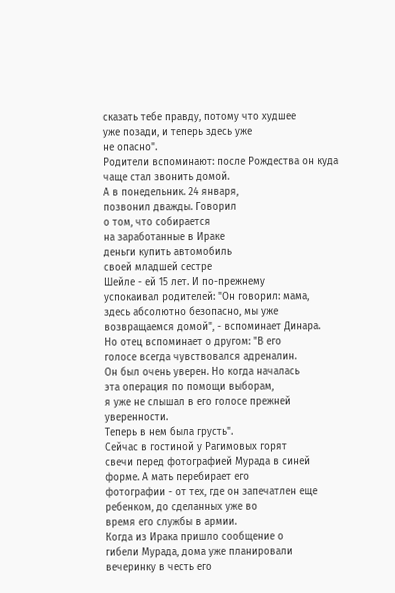сказать тебе правду, потому что худшее
уже позади, и теперь здесь уже
не опасно".
Родители вспоминают: после Рождества он куда
чаще стал звонить домой.
А в понедельник. 24 января,
позвонил дважды. Говорил
о том, что собирается
на заработанные в Ираке
деньги купить автомобиль
своей младшей сестре
Шейле - ей 15 лет. И по-прежнему
успокаивал родителей: "Он говорил: мама,
здесь абсолютно безопасно, мы уже
возвращаемся домой", - вспоминает Динара.
Но отец вспоминает о другом: "В его
голосе всегда чувствовался адреналин.
Он был очень уверен. Но когда началась
эта операция по помощи выборам,
я уже не слышал в его голосе прежней уверенности.
Теперь в нем была грусть".
Сейчас в гостиной у Рагимовых горят
свечи перед фотографией Мурада в синей
форме. А мать перебирает его
фотографии - от тех, где он запечатлен еще
ребенком, до сделанных уже во
время его службы в армии.
Когда из Ирака пришло сообщение о
гибели Мурада, дома уже планировали
вечеринку в честь его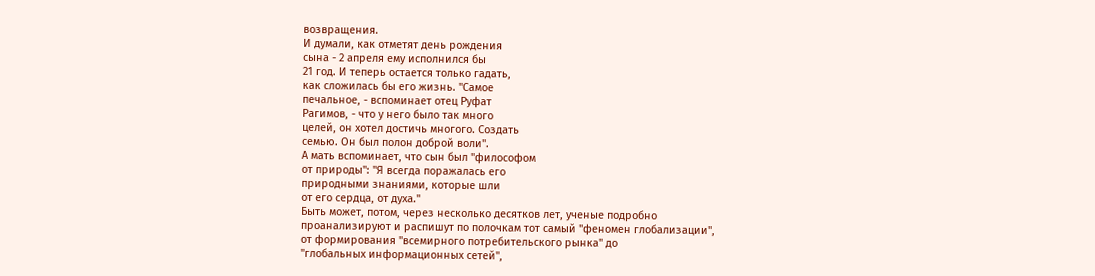возвращения.
И думали, как отметят день рождения
сына - 2 апреля ему исполнился бы
21 год. И теперь остается только гадать,
как сложилась бы его жизнь. "Самое
печальное, - вспоминает отец Руфат
Рагимов, - что у него было так много
целей, он хотел достичь многого. Создать
семью. Он был полон доброй воли".
А мать вспоминает, что сын был "философом
от природы": "Я всегда поражалась его
природными знаниями, которые шли
от его сердца, от духа."
Быть может, потом, через несколько десятков лет, ученые подробно
проанализируют и распишут по полочкам тот самый "феномен глобализации",
от формирования "всемирного потребительского рынка" до
"глобальных информационных сетей",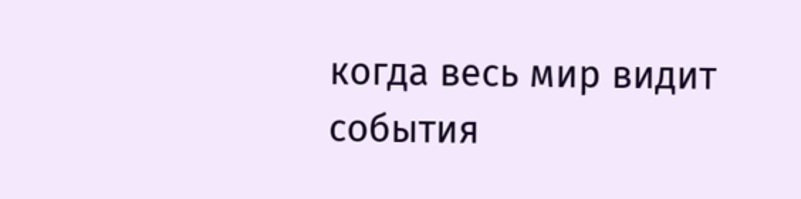когда весь мир видит
события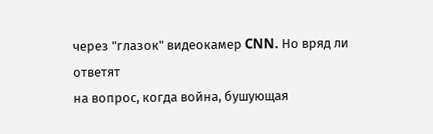через "глазок" видеокамер CNN. Но вряд ли ответят
на вопрос, когда война, бушующая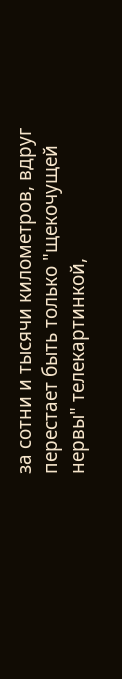за сотни и тысячи километров, вдруг
перестает быть только "щекочущей нервы" телекартинкой,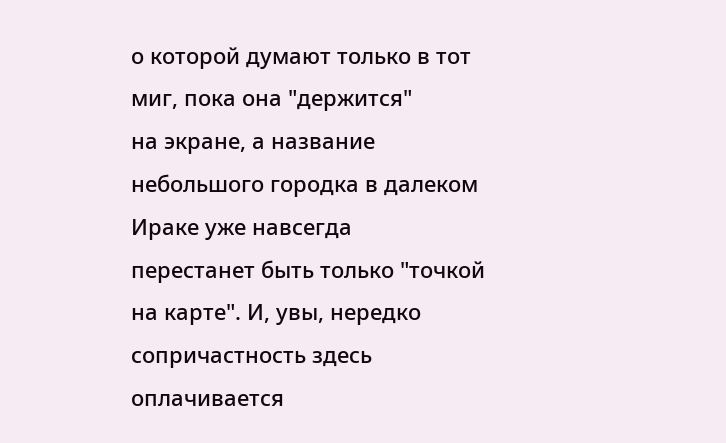о которой думают только в тот миг, пока она "держится"
на экране, а название небольшого городка в далеком Ираке уже навсегда
перестанет быть только "точкой на карте". И, увы, нередко
сопричастность здесь оплачивается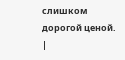слишком дорогой ценой.
|